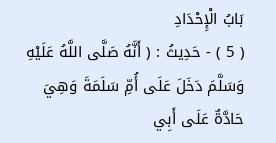بَابُ الْإِحْدَادِ
( 5 ) - حَدِيثُ : ( أَنَّهُ صَلَّى اللَّهُ عَلَيْهِ وَسَلَّمَ دَخَلَ عَلَى أُمِّ سَلَمَةَ وَهِيَ حَادَّةٌ عَلَى أَبِي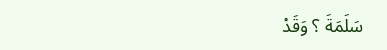سَلَمَةَ ؟ وَقَدْ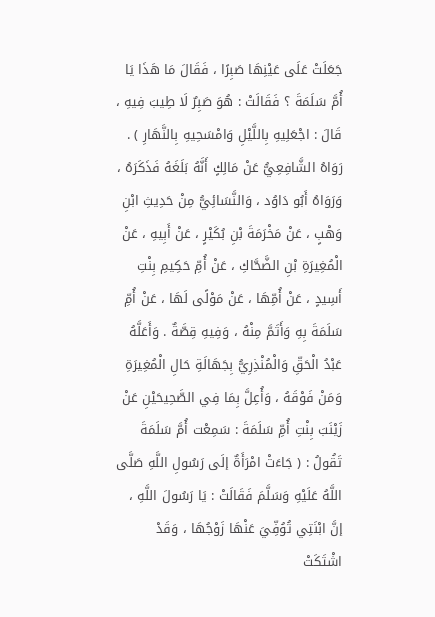جَعَلَتْ عَلَى عَيْنِهَا صَبِرًا ، فَقَالَ مَا هَذَا يَا أُمَّ سَلَمَةَ ؟ فَقَالَتْ : هُوَ صَبِرٌ لَا طِيبَ فِيهِ ، قَالَ : اجْعَلِيهِ بِاللَّيْلِ وَامْسَحِيهِ بِالنَّهَارِ ) . رَوَاهُ الشَّافِعِيُّ عَنْ مَالِكٍ أَنَّهُ بَلَغَهُ فَذَكَرَهُ ، وَرَوَاهُ أَبُو دَاوُد ، وَالنَّسَائِيُّ مِنْ حَدِيثِ ابْنِ وَهْبٍ ، عَنْ مَخْرَمَةَ بْنِ بُكَيْرٍ ، عَنْ أَبِيهِ ، عَنْ الْمُغِيرَةِ بْنِ الضَّحَّاكِ ، عَنْ أُمِّ حَكِيمِ بِنْتِ أَسِيدٍ ، عَنْ أُمِّهَا ، عَنْ مَوْلًى لَهَا ، عَنْ أُمِّ سَلَمَةَ بِهِ وَأَتَمَّ مِنْهُ ، وَفِيهِ قِصَّةٌ . وَأَعَلَّهُ عَبْدُ الْحَقِّ وَالْمُنْذِرِيُّ بِجَهَالَةِ حَالِ الْمُغِيرَةِ وَمَنْ فَوْقَهُ ، وَأُعِلَّ بِمَا فِي الصَّحِيحَيْنِ عَنْ زَيْنَبَ بِنْتِ أُمِّ سَلَمَةَ : سَمِعْت أُمَّ سَلَمَةَ تَقُولُ : ( جَاءَتْ امْرَأَةٌ إلَى رَسُولِ اللَّهِ صَلَّى اللَّهُ عَلَيْهِ وَسَلَّمَ فَقَالَتْ : يَا رَسُولَ اللَّهِ ، إنَّ ابْنَتِي تُوُفِّيَ عَنْهَا زَوْجُهَا ، وَقَدْ اشْتَكَتْ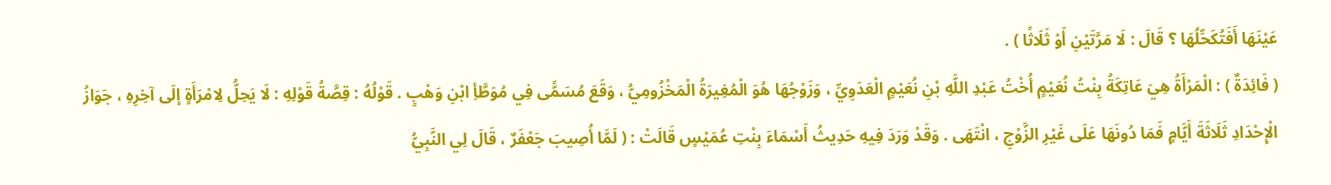عَيْنَهَا أَفَتُكَحِّلُهَا ؟ قَالَ : لَا مَرَّتَيْنِ أَوْ ثَلَاثًا ) .
( فَائِدَةٌ ) : الْمَرْأَةُ هِيَ عَاتِكَةُ بِنْتُ نُعَيْمٍ أُخْتُ عَبْدِ اللَّهِ بْنِ نُعَيْمٍ الْعَدَوِيِّ ، وَزَوْجُهَا هُوَ الْمُغِيرَةُ الْمَخْزُومِيُّ ، وَقَعَ مُسَمًّى فِي مُوَطَّأِ ابْنِ وَهْبٍ . قَوْلُهُ : قِصَّةُ قَوْلِهِ : لَا يَحِلُّ لِامْرَأَةٍ إلَى آخِرِهِ ، جَوَازُ الْإِحْدَادِ ثَلَاثَةَ أَيَّامٍ فَمَا دُونَهَا عَلَى غَيْرِ الزَّوْجِ ، انْتَهَى . وَقَدْ وَرَدَ فِيهِ حَدِيثُ أَسْمَاءَ بِنْتِ عُمَيْسٍ قَالَتْ : ( لَمَّا أُصِيبَ جَعْفَرٌ ، قَالَ لِي النَّبِيُّ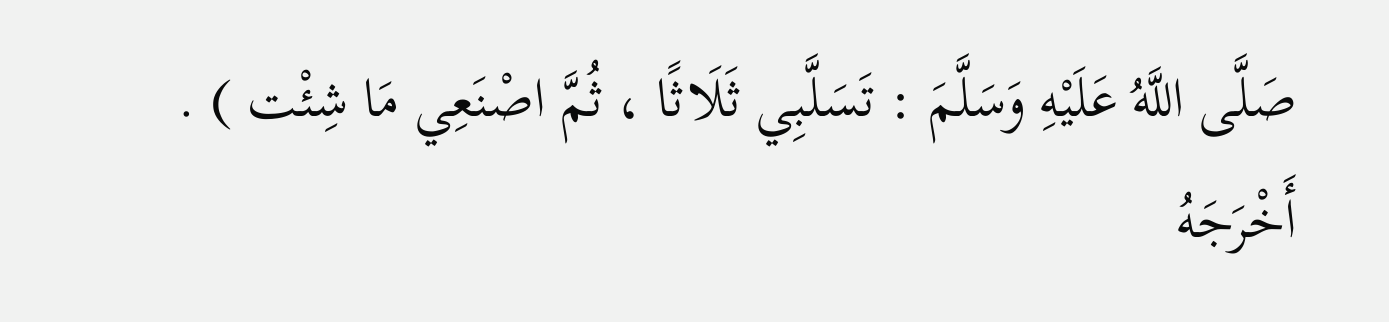صَلَّى اللَّهُ عَلَيْهِ وَسَلَّمَ : تَسَلَّبِي ثَلَاثًا ، ثُمَّ اصْنَعِي مَا شِئْت ) .
أَخْرَجَهُ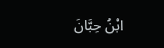ابْنُ حِبَّانَ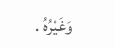وَغَيْرُهُ .